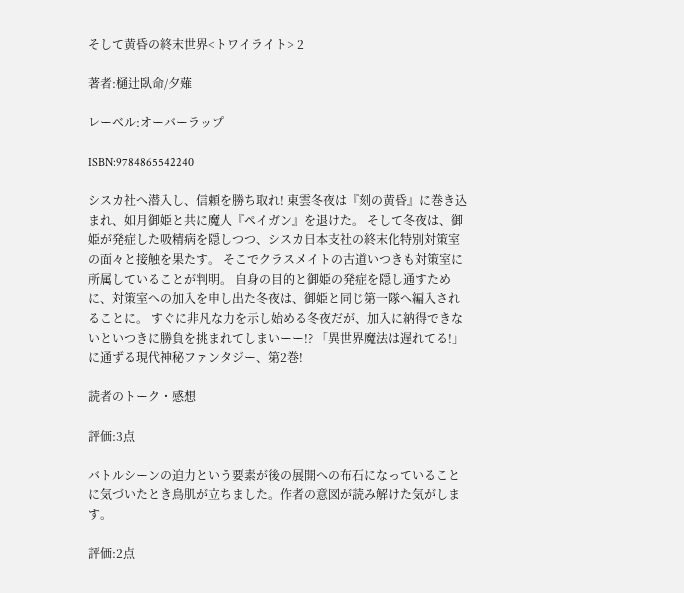そして黄昏の終末世界<トワイライト> 2

著者:樋辻臥命/夕薙

レーベル:オーバーラップ

ISBN:9784865542240

シスカ社へ潜入し、信頼を勝ち取れ! 東雲冬夜は『刻の黄昏』に巻き込まれ、如月御姫と共に魔人『ペイガン』を退けた。 そして冬夜は、御姫が発症した吸精病を隠しつつ、シスカ日本支社の終末化特別対策室の面々と接触を果たす。 そこでクラスメイトの古道いつきも対策室に所属していることが判明。 自身の目的と御姫の発症を隠し通すために、対策室への加入を申し出た冬夜は、御姫と同じ第一隊へ編入されることに。 すぐに非凡な力を示し始める冬夜だが、加入に納得できないといつきに勝負を挑まれてしまいーー!? 「異世界魔法は遅れてる!」に通ずる現代神秘ファンタジー、第2巻!

読者のトーク・感想

評価:3点

バトルシーンの迫力という要素が後の展開への布石になっていることに気づいたとき鳥肌が立ちました。作者の意図が読み解けた気がします。

評価:2点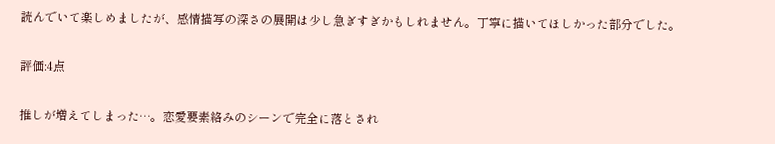読んでいて楽しめましたが、感情描写の深さの展開は少し急ぎすぎかもしれません。丁寧に描いてほしかった部分でした。

評価:4点

推しが増えてしまった…。恋愛要素絡みのシーンで完全に落とされ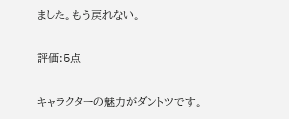ました。もう戻れない。

評価:5点

キャラクターの魅力がダントツです。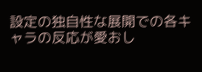設定の独自性な展開での各キャラの反応が愛おし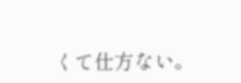くて仕方ない。